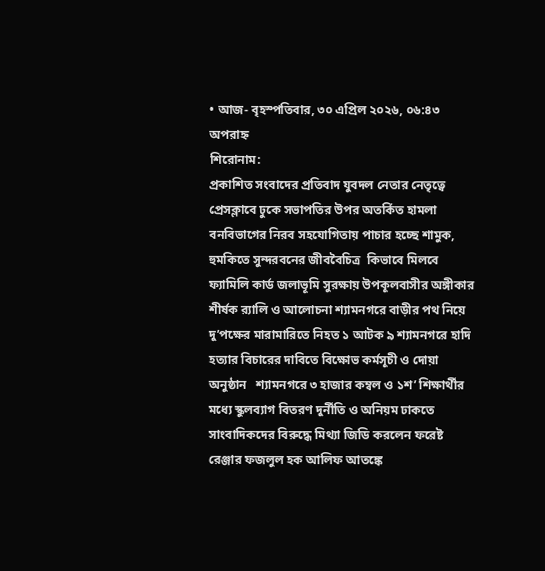• আজ- বৃহস্পতিবার, ৩০ এপ্রিল ২০২৬, ০৬:৪৩ অপরাহ্ন
শিরোনাম:
প্রকাশিত সংবাদের প্রতিবাদ যুবদল নেতার নেতৃত্বে প্রেসক্লাবে ঢুকে সভাপতির উপর অতর্কিত হামলা বনবিভাগের নিরব সহযোগিতায় পাচার হচ্ছে শামুক, হুমকিতে সুন্দরবনের জীববৈচিত্র  কিভাবে মিলবে ফ্যামিলি কার্ড জলাভূমি সুরক্ষায় উপকূলবাসীর অঙ্গীকার শীর্ষক র‌্যালি ও আলোচনা শ্যামনগরে বাড়ীর পথ নিয়ে দু’পক্ষের মারামারিতে নিহত ১ আটক ৯ শ্যামনগরে হাদি হত্যার বিচারের দাবিতে বিক্ষোভ কর্মসূচী ও দোয়া অনুষ্ঠান   শ্যামনগরে ৩ হাজার কম্বল ও ১শ’ শিক্ষার্থীর মধ্যে স্কুলব্যাগ বিতরণ দুর্নীতি ও অনিয়ম ঢাকতে সাংবাদিকদের বিরুদ্ধে মিথ্যা জিডি করলেন ফরেষ্ট রেঞ্জার ফজলুল হক আলিফ আতঙ্কে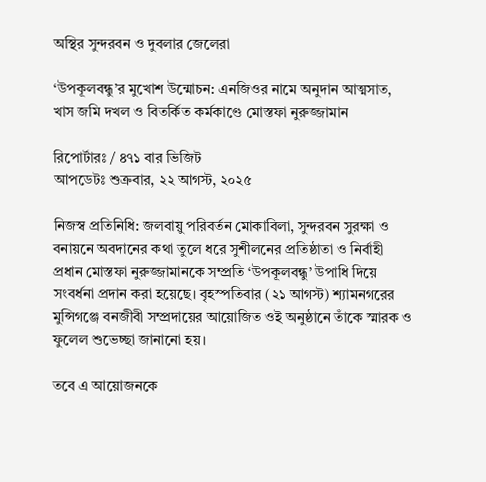অস্থির সুন্দরবন ও দুবলার জেলেরা

‘উপকূলবন্ধু’র মুখোশ উন্মোচন: এনজিওর নামে অনুদান আত্মসাত, খাস জমি দখল ও বিতর্কিত কর্মকাণ্ডে মোস্তফা নুরুজ্জামান

রিপোর্টারঃ / ৪৭১ বার ভিজিট
আপডেটঃ শুক্রবার, ২২ আগস্ট, ২০২৫

নিজস্ব প্রতিনিধি: জলবায়ু পরিবর্তন মোকাবিলা, সুন্দরবন সুরক্ষা ও বনায়নে অবদানের কথা তুলে ধরে সুশীলনের প্রতিষ্ঠাতা ও নির্বাহী প্রধান মোস্তফা নুরুজ্জামানকে সম্প্রতি ‘উপকূলবন্ধু’ উপাধি দিয়ে সংবর্ধনা প্রদান করা হয়েছে। বৃহস্পতিবার (২১ আগস্ট) শ্যামনগরের মুন্সিগঞ্জে বনজীবী সম্প্রদায়ের আয়োজিত ওই অনুষ্ঠানে তাঁকে স্মারক ও ফুলেল শুভেচ্ছা জানানো হয়।

তবে এ আয়োজনকে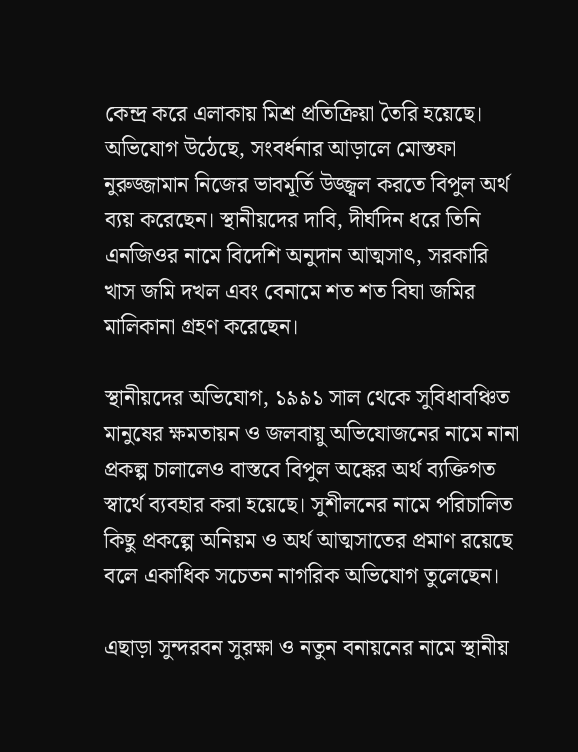কেন্দ্র করে এলাকায় মিশ্র প্রতিক্রিয়া তৈরি হয়েছে। অভিযোগ উঠেছে, সংবর্ধনার আড়ালে মোস্তফা নুরুজ্জামান নিজের ভাবমূর্তি উজ্জ্বল করতে বিপুল অর্থ ব্যয় করেছেন। স্থানীয়দের দাবি, দীর্ঘদিন ধরে তিনি এনজিওর নামে বিদেশি অনুদান আত্মসাৎ, সরকারি খাস জমি দখল এবং বেনামে শত শত বিঘা জমির মালিকানা গ্রহণ করেছেন।

স্থানীয়দের অভিযোগ, ১৯৯১ সাল থেকে সুবিধাবঞ্চিত মানুষের ক্ষমতায়ন ও জলবায়ু অভিযোজনের নামে নানা প্রকল্প চালালেও বাস্তবে বিপুল অঙ্কের অর্থ ব্যক্তিগত স্বার্থে ব্যবহার করা হয়েছে। সুশীলনের নামে পরিচালিত কিছু প্রকল্পে অনিয়ম ও অর্থ আত্মসাতের প্রমাণ রয়েছে বলে একাধিক সচেতন নাগরিক অভিযোগ তুলেছেন।

এছাড়া সুন্দরবন সুরক্ষা ও নতুন বনায়নের নামে স্থানীয়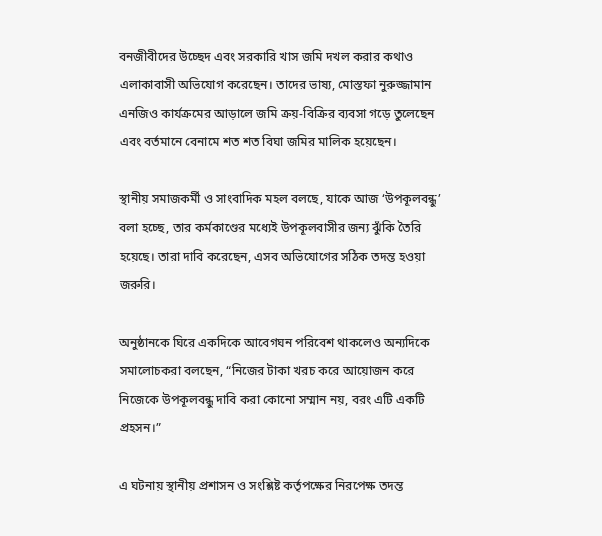বনজীবীদের উচ্ছেদ এবং সরকারি খাস জমি দখল করার কথাও এলাকাবাসী অভিযোগ করেছেন। তাদের ভাষ্য, মোস্তফা নুরুজ্জামান এনজিও কার্যক্রমের আড়ালে জমি ক্রয়-বিক্রির ব্যবসা গড়ে তুলেছেন এবং বর্তমানে বেনামে শত শত বিঘা জমির মালিক হয়েছেন।

স্থানীয় সমাজকর্মী ও সাংবাদিক মহল বলছে, যাকে আজ ‘উপকূলবন্ধু’ বলা হচ্ছে, তার কর্মকাণ্ডের মধ্যেই উপকূলবাসীর জন্য ঝুঁকি তৈরি হয়েছে। তারা দাবি করেছেন, এসব অভিযোগের সঠিক তদন্ত হওয়া জরুরি।

অনুষ্ঠানকে ঘিরে একদিকে আবেগঘন পরিবেশ থাকলেও অন্যদিকে সমালোচকরা বলছেন, “নিজের টাকা খরচ করে আয়োজন করে নিজেকে উপকূলবন্ধু দাবি করা কোনো সম্মান নয়, বরং এটি একটি প্রহসন।”

এ ঘটনায় স্থানীয় প্রশাসন ও সংশ্লিষ্ট কর্তৃপক্ষের নিরপেক্ষ তদন্ত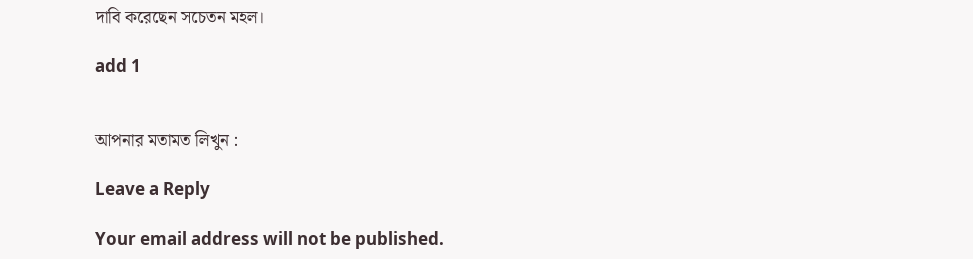দাবি করেছেন সচেতন মহল।

add 1


আপনার মতামত লিখুন :

Leave a Reply

Your email address will not be published.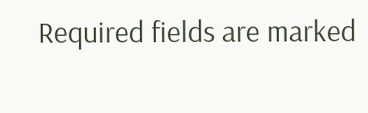Required fields are marked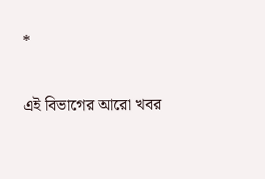*

এই বিভাগের আরো খবর